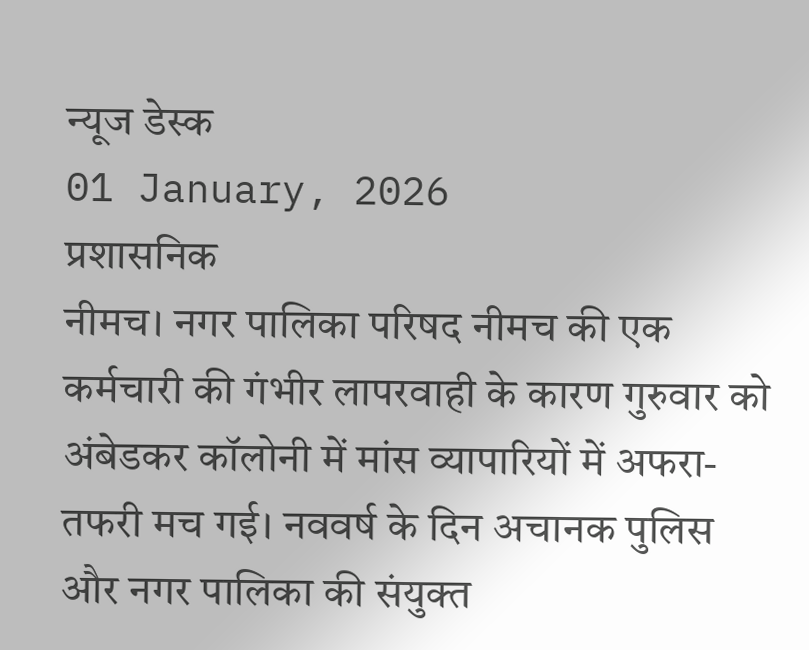न्यूज डेस्क
01 January, 2026
प्रशासनिक
नीमच। नगर पालिका परिषद नीमच की एक कर्मचारी की गंभीर लापरवाही के कारण गुरुवार को अंबेडकर कॉलोनी में मांस व्यापारियों में अफरा-तफरी मच गई। नववर्ष के दिन अचानक पुलिस और नगर पालिका की संयुक्त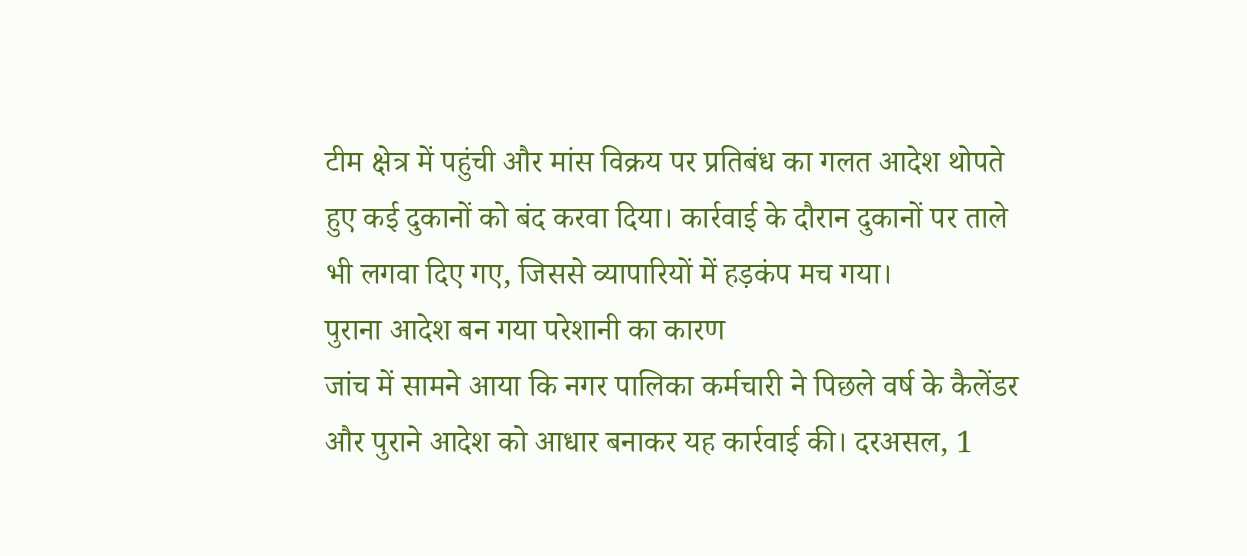टीम क्षेत्र में पहुंची और मांस विक्रय पर प्रतिबंध का गलत आदेश थोपते हुए कई दुकानों को बंद करवा दिया। कार्रवाई के दौरान दुकानों पर ताले भी लगवा दिए गए, जिससे व्यापारियों में हड़कंप मच गया।
पुराना आदेश बन गया परेशानी का कारण
जांच में सामने आया कि नगर पालिका कर्मचारी ने पिछले वर्ष के कैलेंडर और पुराने आदेश को आधार बनाकर यह कार्रवाई की। दरअसल, 1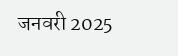जनवरी 2025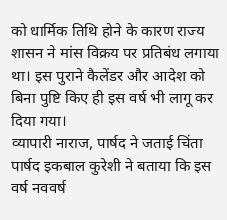को धार्मिक तिथि होने के कारण राज्य शासन ने मांस विक्रय पर प्रतिबंध लगाया था। इस पुराने कैलेंडर और आदेश को बिना पुष्टि किए ही इस वर्ष भी लागू कर दिया गया।
व्यापारी नाराज, पार्षद ने जताई चिंता
पार्षद इकबाल कुरेशी ने बताया कि इस वर्ष नववर्ष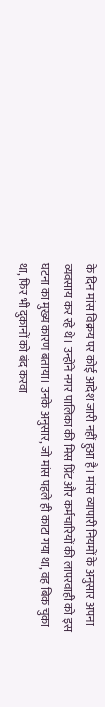के दिन मांस विक्रय पर कोई आदेश जारी नहीं हुआ है। मांस व्यापारी नियमों के अनुसार अपना व्यवसाय कर रहे थे। उन्होंने नगर पालिका की मिस प्रिंट और कर्मचारियों की लापरवाही को इस घटना का मुख्य कारण बताया। उनके अनुसार, जो मांस पहले ही काटा गया था, वह बिक चुका था, फिर भी दुकानों को बंद करवा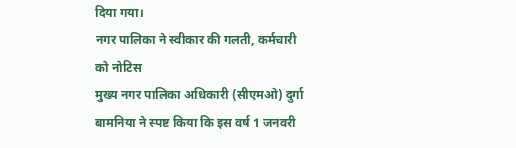दिया गया।
नगर पालिका ने स्वीकार की गलती, कर्मचारी को नोटिस
मुख्य नगर पालिका अधिकारी (सीएमओ) दुर्गा बामनिया ने स्पष्ट किया कि इस वर्ष 1 जनवरी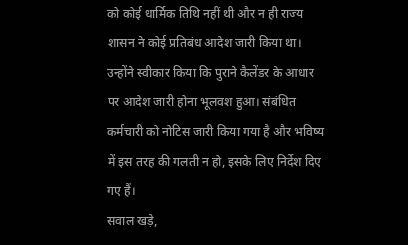को कोई धार्मिक तिथि नहीं थी और न ही राज्य शासन ने कोई प्रतिबंध आदेश जारी किया था। उन्होंने स्वीकार किया कि पुराने कैलेंडर के आधार पर आदेश जारी होना भूलवश हुआ। संबंधित कर्मचारी को नोटिस जारी किया गया है और भविष्य में इस तरह की गलती न हो, इसके लिए निर्देश दिए गए हैं।
सवाल खड़े,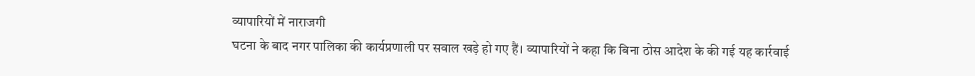व्यापारियों में नाराजगी
घटना के बाद नगर पालिका की कार्यप्रणाली पर सवाल खड़े हो गए हैं। व्यापारियों ने कहा कि बिना ठोस आदेश के की गई यह कार्रवाई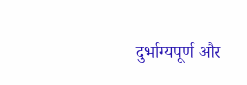दुर्भाग्यपूर्ण और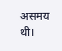असमय थी।